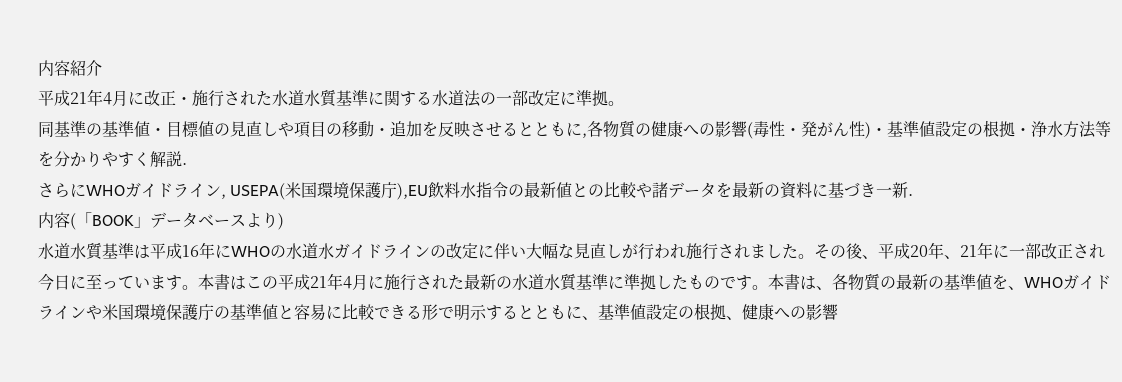内容紹介
平成21年4月に改正・施行された水道水質基準に関する水道法の一部改定に準拠。
同基準の基準値・目標値の見直しや項目の移動・追加を反映させるとともに,各物質の健康への影響(毒性・発がん性)・基準値設定の根拠・浄水方法等を分かりやすく解説.
さらにWHOガイドライン, USEPA(米国環境保護庁),EU飲料水指令の最新値との比較や諸データを最新の資料に基づき一新.
内容(「BOOK」データベースより)
水道水質基準は平成16年にWHOの水道水ガイドラインの改定に伴い大幅な見直しが行われ施行されました。その後、平成20年、21年に一部改正され今日に至っています。本書はこの平成21年4月に施行された最新の水道水質基準に準拠したものです。本書は、各物質の最新の基準値を、WHOガイドラインや米国環境保護庁の基準値と容易に比較できる形で明示するとともに、基準値設定の根拠、健康への影響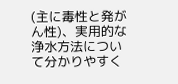(主に毒性と発がん性)、実用的な浄水方法について分かりやすく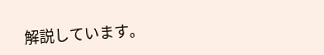解説しています。